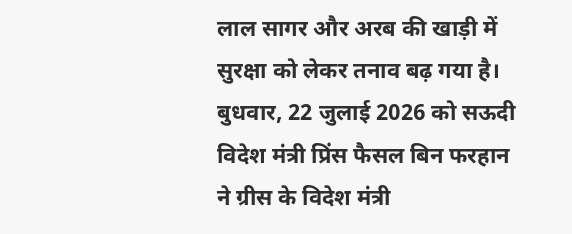लाल सागर और अरब की खाड़ी में सुरक्षा को लेकर तनाव बढ़ गया है। बुधवार, 22 जुलाई 2026 को सऊदी विदेश मंत्री प्रिंस फैसल बिन फरहान ने ग्रीस के विदेश मंत्री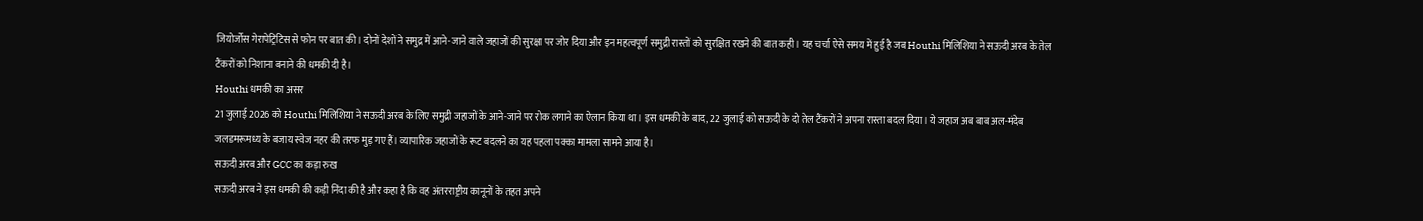जियोर्जोस गेरापेट्रिटिस से फोन पर बात की। दोनों देशों ने समुद्र में आने-जाने वाले जहाजों की सुरक्षा पर जोर दिया और इन महत्वपूर्ण समुद्री रास्तों को सुरक्षित रखने की बात कही। यह चर्चा ऐसे समय में हुई है जब Houthi मिलिशिया ने सऊदी अरब के तेल टैंकरों को निशाना बनाने की धमकी दी है।
Houthi धमकी का असर
21 जुलाई 2026 को Houthi मिलिशिया ने सऊदी अरब के लिए समुद्री जहाजों के आने-जाने पर रोक लगाने का ऐलान किया था। इस धमकी के बाद, 22 जुलाई को सऊदी के दो तेल टैंकरों ने अपना रास्ता बदल दिया। ये जहाज अब बाब अल-मंदेब जलडमरूमध्य के बजाय स्वेज नहर की तरफ मुड़ गए हैं। व्यापारिक जहाजों के रूट बदलने का यह पहला पक्का मामला सामने आया है।
सऊदी अरब और GCC का कड़ा रुख
सऊदी अरब ने इस धमकी की कड़ी निंदा की है और कहा है कि वह अंतरराष्ट्रीय कानूनों के तहत अपने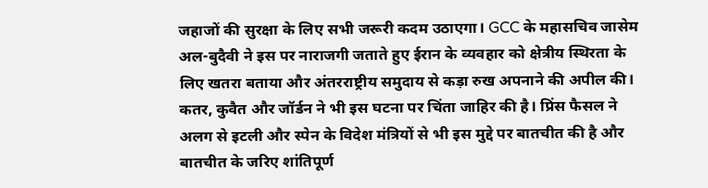जहाजों की सुरक्षा के लिए सभी जरूरी कदम उठाएगा। GCC के महासचिव जासेम अल-बुदैवी ने इस पर नाराजगी जताते हुए ईरान के व्यवहार को क्षेत्रीय स्थिरता के लिए खतरा बताया और अंतरराष्ट्रीय समुदाय से कड़ा रुख अपनाने की अपील की। कतर, कुवैत और जॉर्डन ने भी इस घटना पर चिंता जाहिर की है। प्रिंस फैसल ने अलग से इटली और स्पेन के विदेश मंत्रियों से भी इस मुद्दे पर बातचीत की है और बातचीत के जरिए शांतिपूर्ण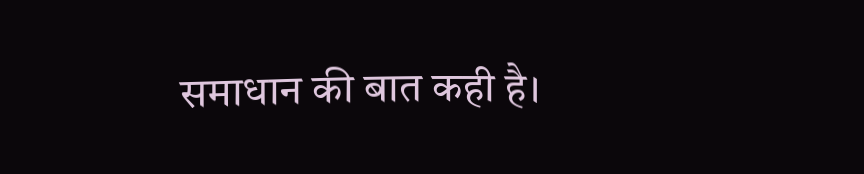समाधान की बात कही है।